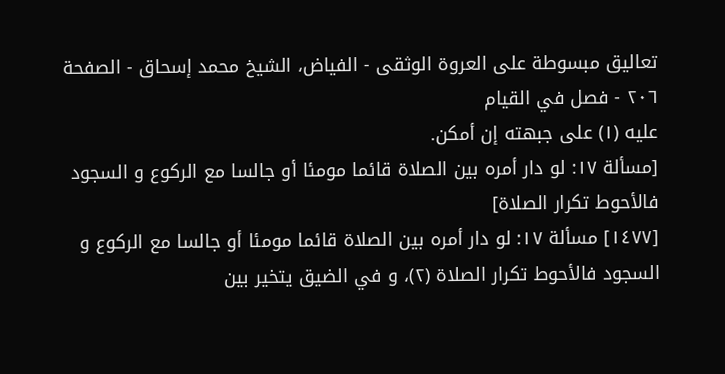تعاليق مبسوطة على العروة الوثقى - الفياض، الشيخ محمد إسحاق - الصفحة ٢٠٦ - فصل في القيام
عليه (١) على جبهته إن أمكن.
[مسألة ١٧: لو دار أمره بين الصلاة قائما مومئا أو جالسا مع الركوع و السجود فالأحوط تكرار الصلاة]
[١٤٧٧] مسألة ١٧: لو دار أمره بين الصلاة قائما مومئا أو جالسا مع الركوع و السجود فالأحوط تكرار الصلاة (٢)، و في الضيق يتخير بين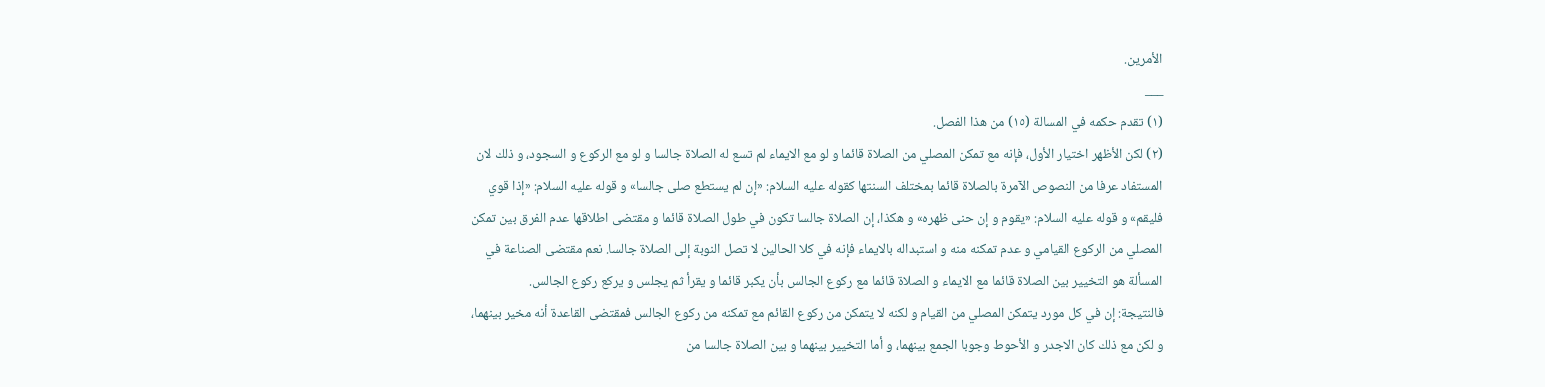الأمرين.
___
(١) تقدم حكمه في المسالة (١٥) من هذا الفصل.
(٢) لكن الأظهر اختيار الأول، فإنه مع تمكن المصلي من الصلاة قائما و لو مع الايماء لم تسع له الصلاة جالسا و لو مع الركوع و السجود، و ذلك لان المستفاد عرفا من النصوص الآمرة بالصلاة قائما بمختلف السنتها كقوله عليه السلام: «إن لم يستطع صلى جالسا» و قوله عليه السلام: «إذا قوي فليقم» و قوله عليه السلام: «يقوم و إن حنى ظهره» و هكذا، إن الصلاة جالسا تكون في طول الصلاة قائما و مقتضى اطلاقها عدم الفرق بين تمكن المصلي من الركوع القيامي و عدم تمكنه منه و استبداله بالايماء فإنه في كلا الحالين لا تصل النوبة إلى الصلاة جالسا. نعم مقتضى الصناعة في المسألة هو التخيير بين الصلاة قائما مع الايماء و الصلاة قائما مع ركوع الجالس بأن يكبر قائما و يقرأ ثم يجلس و يركع ركوع الجالس.
فالنتيجة: إن في كل مورد يتمكن المصلي من القيام و لكنه لا يتمكن من ركوع القائم مع تمكنه من ركوع الجالس فمقتضى القاعدة أنه مخير بينهما، و لكن مع ذلك كان الاجدر و الأحوط وجوبا الجمع بينهما، و أما التخيير بينهما و بين الصلاة جالسا من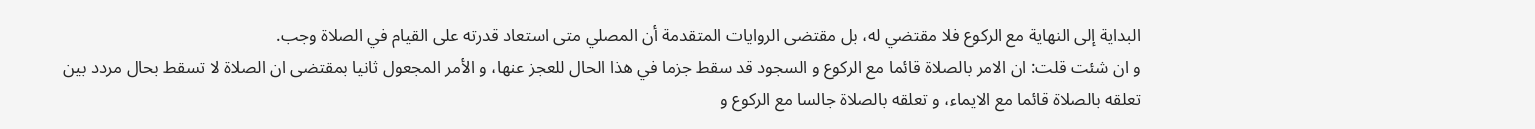البداية إلى النهاية مع الركوع فلا مقتضي له، بل مقتضى الروايات المتقدمة أن المصلي متى استعاد قدرته على القيام في الصلاة وجب.
و ان شئت قلت: ان الامر بالصلاة قائما مع الركوع و السجود قد سقط جزما في هذا الحال للعجز عنها، و الأمر المجعول ثانيا بمقتضى ان الصلاة لا تسقط بحال مردد بين تعلقه بالصلاة قائما مع الايماء، و تعلقه بالصلاة جالسا مع الركوع و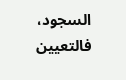السجود، فالتعيين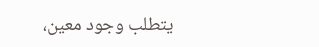يتطلب وجود معين،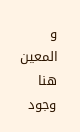و المعين هنا وجود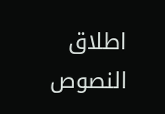اطلاق النصوص